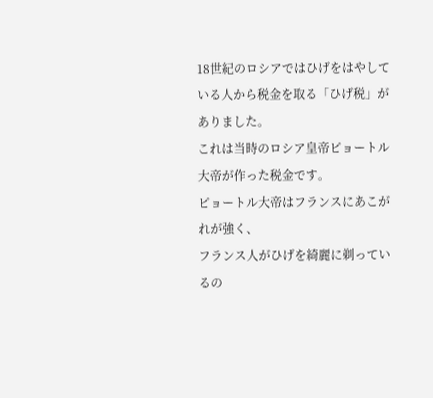18世紀のロシアではひげをはやしている人から税金を取る「ひげ税」がありました。
これは当時のロシア皇帝ピョートル大帝が作った税金です。
ピョートル大帝はフランスにあこがれが強く、
フランス人がひげを綺麗に剃っているの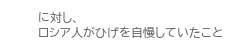に対し、
ロシア人がひげを自慢していたこと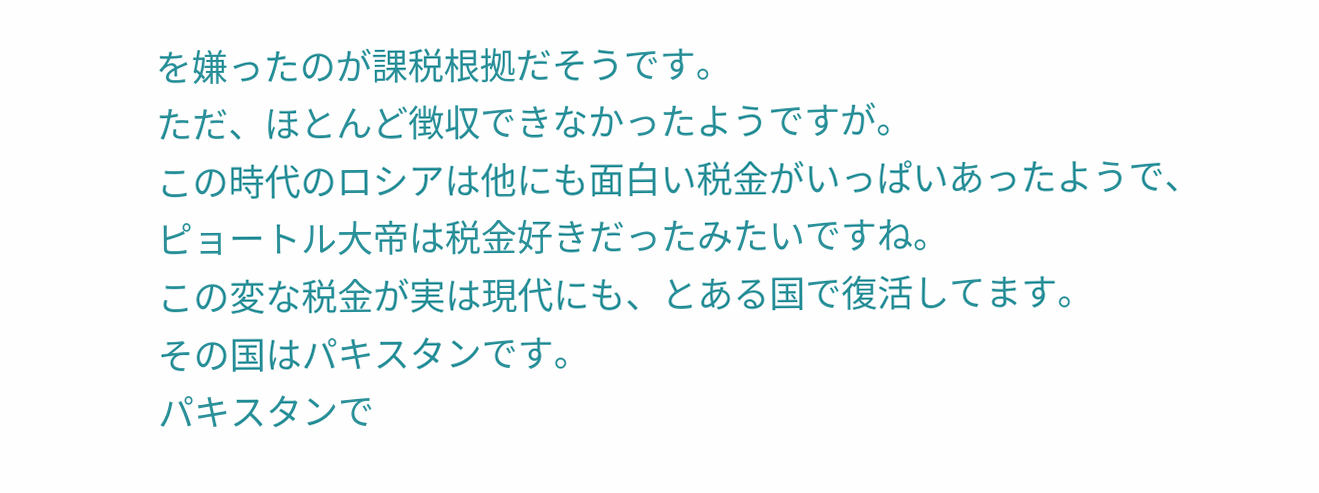を嫌ったのが課税根拠だそうです。
ただ、ほとんど徴収できなかったようですが。
この時代のロシアは他にも面白い税金がいっぱいあったようで、
ピョートル大帝は税金好きだったみたいですね。
この変な税金が実は現代にも、とある国で復活してます。
その国はパキスタンです。
パキスタンで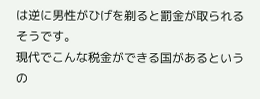は逆に男性がひげを剃ると罰金が取られるそうです。
現代でこんな税金ができる国があるというの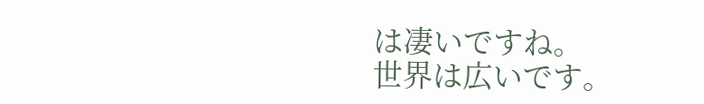は凄いですね。
世界は広いです。